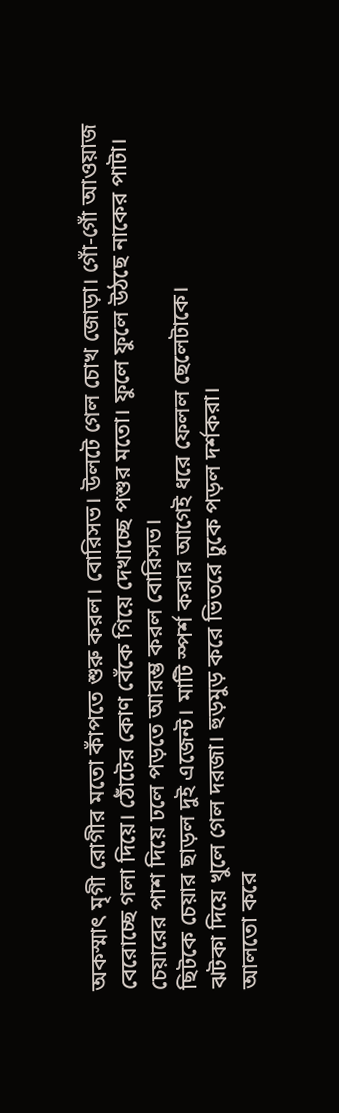অকস্মাৎ মৃগী রোগীর মতো কাঁপতে শুরু করল। বোরিসভ। উলটে গেল চোখ জোড়া। গোঁ-গোঁ আওয়াজ বেরোচ্ছে গলা দিয়ে। ঠোঁটের কোণ বেঁকে গিয়ে দেখাচ্ছে পশুর মতো। ফুলে ফুলে উঠছে নাকের পাটা। চেয়ারের পাশ দিয়ে ঢলে পড়তে আরম্ভ করল বোরিসভ।
ছিটকে চেয়ার ছাড়ল দুই এজেন্ট। মাটি স্পর্শ করার আগেই ধরে ফেলল ছেলেটাকে।
ঝটকা দিয়ে খুলে গেল দরজা। হুড়মুড় করে ভিতরে ঢুকে পড়ল দর্শকরা।
আলতো করে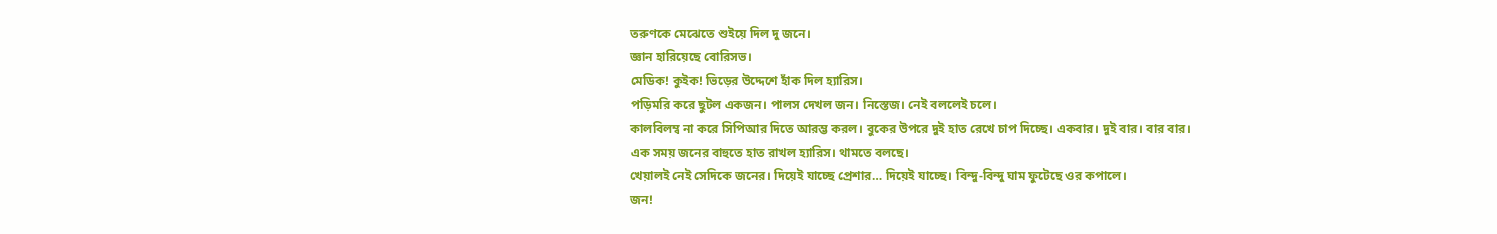তরুণকে মেঝেতে শুইয়ে দিল দু জনে।
জ্ঞান হারিয়েছে বোরিসভ।
মেডিক! কুইক! ভিড়ের উদ্দেশে হাঁক দিল হ্যারিস।
পড়িমরি করে ছুটল একজন। পালস দেখল জন। নিস্তেজ। নেই বললেই চলে।
কালবিলম্ব না করে সিপিআর দিতে আরম্ভ করল। বুকের উপরে দুই হাত রেখে চাপ দিচ্ছে। একবার। দুই বার। বার বার।
এক সময় জনের বাহুতে হাত রাখল হ্যারিস। থামতে বলছে।
খেয়ালই নেই সেদিকে জনের। দিয়েই যাচ্ছে প্রেশার… দিয়েই যাচ্ছে। বিন্দু-বিন্দু ঘাম ফুটেছে ওর কপালে।
জন!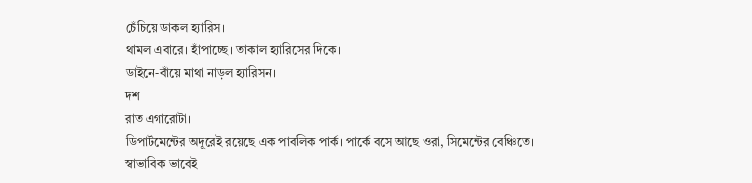চেঁচিয়ে ডাকল হ্যারিস।
থামল এবারে। হাঁপাচ্ছে। তাকাল হ্যারিসের দিকে।
ডাইনে-বাঁয়ে মাথা নাড়ল হ্যারিসন।
দশ
রাত এগারোটা।
ডিপার্টমেন্টের অদূরেই রয়েছে এক পাবলিক পার্ক। পার্কে বসে আছে ওরা, সিমেন্টের বেঞ্চিতে।
স্বাভাবিক ভাবেই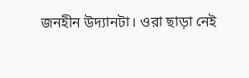জনহীন উদ্যানটা। ওরা ছাড়া নেই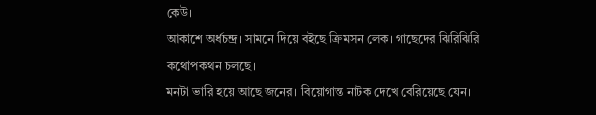কেউ।
আকাশে অর্ধচন্দ্র। সামনে দিয়ে বইছে ক্রিমসন লেক। গাছেদের ঝিরিঝিরি কথোপকথন চলছে।
মনটা ভারি হয়ে আছে জনের। বিয়োগান্ত নাটক দেখে বেরিয়েছে যেন।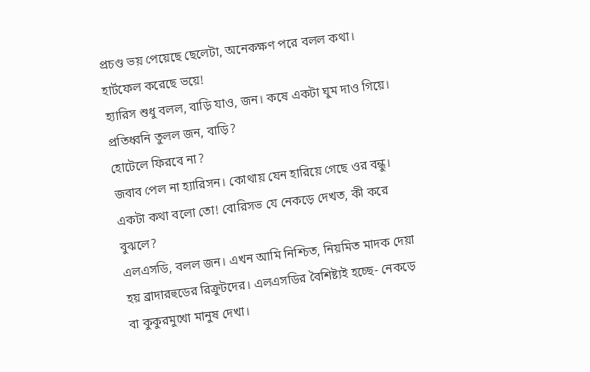প্রচণ্ড ভয় পেয়েছে ছেলেটা, অনেকক্ষণ পরে বলল কথা। হার্টফেল করেছে ভয়ে!
হ্যারিস শুধু বলল, বাড়ি যাও, জন। কষে একটা ঘুম দাও গিয়ে।
প্রতিধ্বনি তুলল জন, বাড়ি?
হোটেলে ফিরবে না?
জবাব পেল না হ্যারিসন। কোথায় যেন হারিয়ে গেছে ওর বন্ধু।
একটা কথা বলো তো! বোরিসভ যে নেকড়ে দেখত, কী করে বুঝলে?
এলএসডি, বলল জন। এখন আমি নিশ্চিত, নিয়মিত মাদক দেয়া হয় ব্রাদারহুডের রিক্রুটদের। এলএসডির বৈশিষ্ট্যই হচ্ছে- নেকড়ে বা কুকুরমুখো মানুষ দেখা।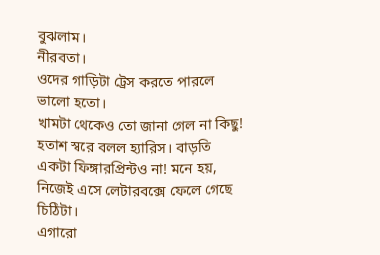বুঝলাম।
নীরবতা।
ওদের গাড়িটা ট্রেস করতে পারলে ভালো হতো।
খামটা থেকেও তো জানা গেল না কিছু! হতাশ স্বরে বলল হ্যারিস। বাড়তি একটা ফিঙ্গারপ্রিন্টও না! মনে হয়, নিজেই এসে লেটারবক্সে ফেলে গেছে চিঠিটা।
এগারো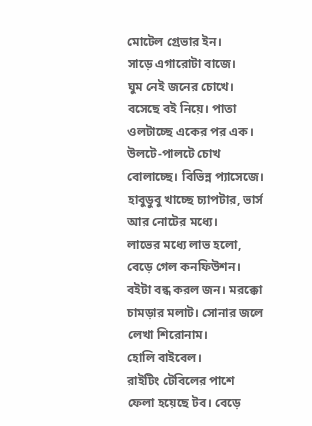মোটেল গ্রেভার ইন।
সাড়ে এগারোটা বাজে।
ঘুম নেই জনের চোখে। বসেছে বই নিয়ে। পাতা ওলটাচ্ছে একের পর এক। উলটে-পালটে চোখ বোলাচ্ছে। বিভিন্ন প্যাসেজে। হাবুডুবু খাচ্ছে চ্যাপটার, ভার্স আর নোটের মধ্যে।
লাভের মধ্যে লাভ হলো, বেড়ে গেল কনফিউশন।
বইটা বন্ধ করল জন। মরক্কো চামড়ার মলাট। সোনার জলে লেখা শিরোনাম।
হোলি বাইবেল।
রাইটিং টেবিলের পাশে ফেলা হয়েছে টব। বেড়ে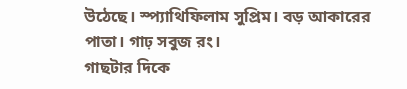উঠেছে। স্প্যাথিফিলাম সুপ্রিম। বড় আকারের পাতা। গাঢ় সবুজ রং।
গাছটার দিকে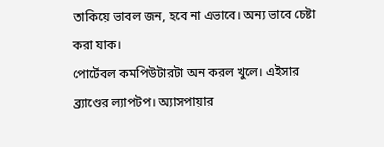তাকিয়ে ভাবল জন, হবে না এভাবে। অন্য ভাবে চেষ্টা করা যাক।
পোর্টেবল কমপিউটারটা অন করল খুলে। এইসার ব্র্যাণ্ডের ল্যাপটপ। অ্যাসপায়ার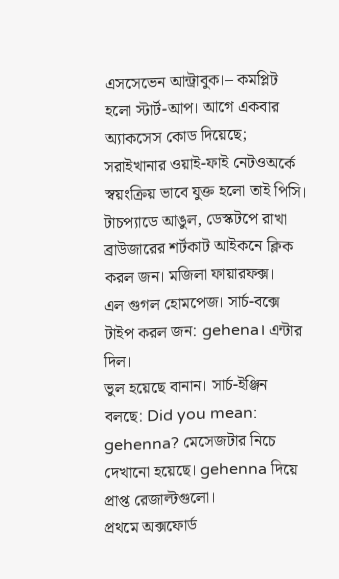এসসেভেন আন্ট্রাবুক।– কমপ্লিট হলো স্টার্ট-আপ। আগে একবার অ্যাকসেস কোড দিয়েছে; সরাইখানার ওয়াই-ফাই নেটওঅর্কে স্বয়ংক্রিয় ভাবে যুক্ত হলো তাই পিসি।
টাচপ্যাডে আঙুল, ডেস্কটপে রাখা ব্রাউজারের শর্টকাট আইকনে ক্লিক করল জন। মজিলা ফায়ারফক্স।
এল গুগল হোমপেজ। সার্চ-বক্সে টাইপ করল জন: gehena। এন্টার দিল।
ভুল হয়েছে বানান। সার্চ-ইঞ্জিন বলছে: Did you mean: gehenna? মেসেজটার নিচে দেখানো হয়েছে। gehenna দিয়ে প্রাপ্ত রেজাল্টগুলো।
প্রথমে অক্সফোর্ড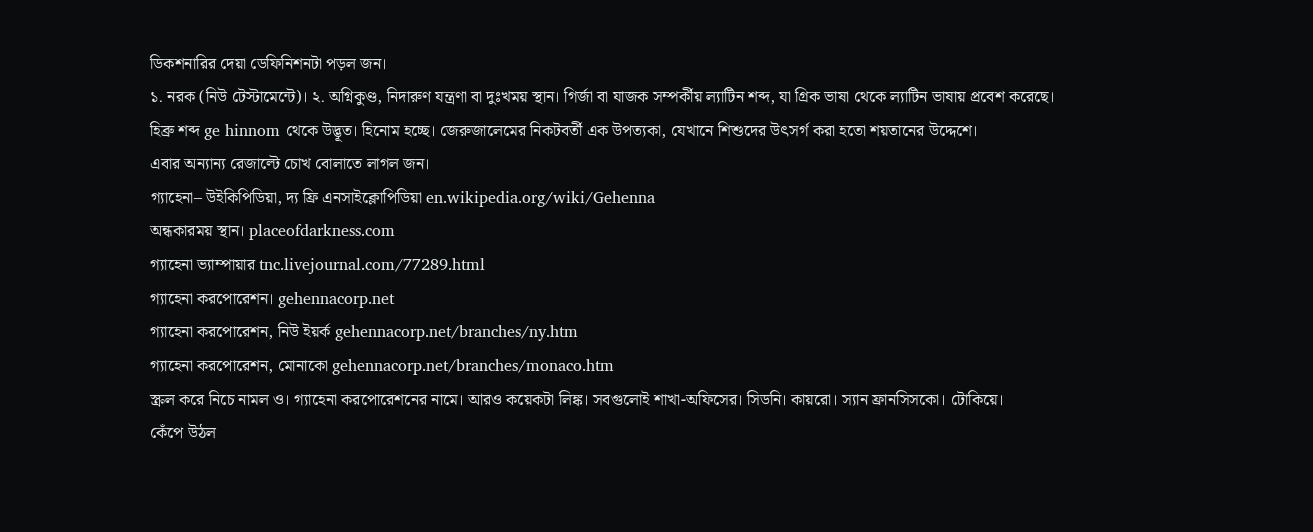ডিকশনারির দেয়া ডেফিনিশনটা পড়ল জন।
১. নরক (নিউ টেস্টামেন্টে)। ২. অগ্নিকুণ্ড, নিদারুণ যন্ত্রণা বা দুঃখময় স্থান। গির্জা বা যাজক সম্পর্কীয় ল্যাটিন শব্দ, যা গ্রিক ভাষা থেকে ল্যাটিন ভাষায় প্রবেশ করেছে। হিব্রু শব্দ ge hinnom থেকে উদ্ভূত। হিনোম হচ্ছে। জেরুজালেমের নিকটবর্তী এক উপত্যকা, যেখানে শিশুদের উৎসর্গ করা হতো শয়তানের উদ্দেশে।
এবার অন্যান্য রেজাল্টে চোখ বোলাতে লাগল জন।
গ্যাহেনা– উইকিপিডিয়া, দ্য ফ্রি এনসাইক্লোপিডিয়া en.wikipedia.org/wiki/Gehenna
অন্ধকারময় স্থান। placeofdarkness.com
গ্যাহেনা ভ্যাম্পায়ার tnc.livejournal.com/77289.html
গ্যাহেনা করপোরেশন। gehennacorp.net
গ্যাহেনা করপোরেশন, নিউ ইয়র্ক gehennacorp.net/branches/ny.htm
গ্যাহেনা করপোরেশন, মোনাকো gehennacorp.net/branches/monaco.htm
স্ক্রল করে নিচে নামল ও। গ্যাহেনা করপোরেশনের নামে। আরও কয়েকটা লিঙ্ক। সবগুলোই শাখা-অফিসের। সিডনি। কায়রো। স্যান ফ্রানসিসকো। টোকিয়ে।
কেঁপে উঠল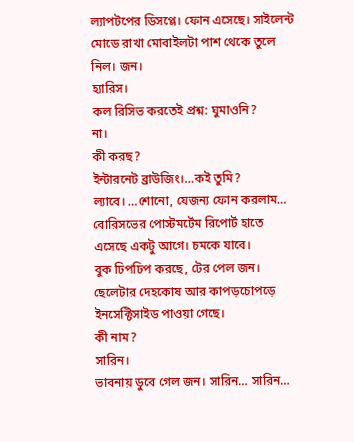ল্যাপটপের ডিসপ্লে। ফোন এসেছে। সাইলেন্ট মোডে রাখা মোবাইলটা পাশ থেকে তুলে নিল। জন।
হ্যারিস।
কল রিসিভ করতেই প্রশ্ন: ঘুমাওনি?
না।
কী করছ?
ইন্টারনেট ব্রাউজিং।…কই তুমি?
ল্যাবে। …শোনো, যেজন্য ফোন করলাম… বোরিসভের পোস্টমর্টেম রিপোর্ট হাতে এসেছে একটু আগে। চমকে যাবে।
বুক ঢিপঢিপ করছে, টের পেল জন।
ছেলেটার দেহকোষ আর কাপড়চোপড়ে ইনসেক্টিসাইড পাওয়া গেছে।
কী নাম?
সারিন।
ভাবনায় ডুবে গেল জন। সারিন… সারিন…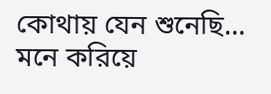কোথায় যেন শুনেছি…
মনে করিয়ে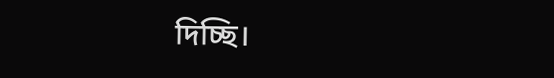দিচ্ছি।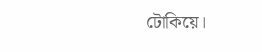টোকিয়ে।